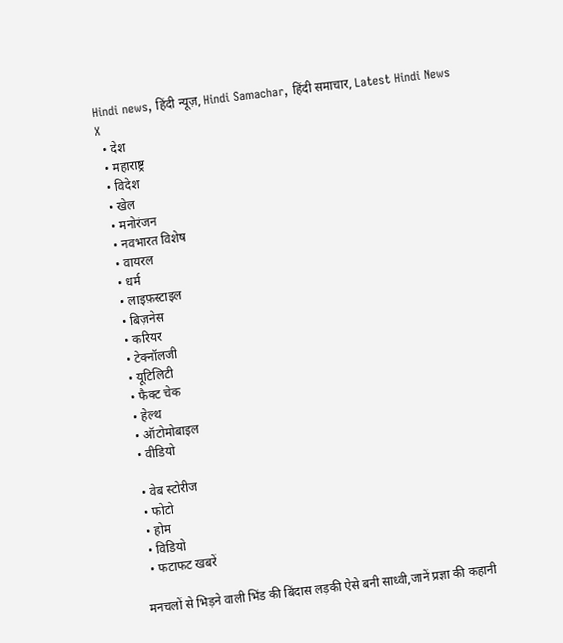Hindi news, हिंदी न्यूज़, Hindi Samachar, हिंदी समाचार, Latest Hindi News
X
  • देश
  • महाराष्ट्र
  • विदेश
  • खेल
  • मनोरंजन
  • नवभारत विशेष
  • वायरल
  • धर्म
  • लाइफ़स्टाइल
  • बिज़नेस
  • करियर
  • टेक्नॉलजी
  • यूटिलिटी
  • फैक्ट चेक
  • हेल्थ
  • ऑटोमोबाइल
  • वीडियो

  • वेब स्टोरीज
  • फोटो
  • होम
  • विडियो
  • फटाफट खबरें

मनचलों से भिड़ने वाली भिंड की बिंदास लड़की ऐसे बनी साध्वी,जानें प्रज्ञा की कहानी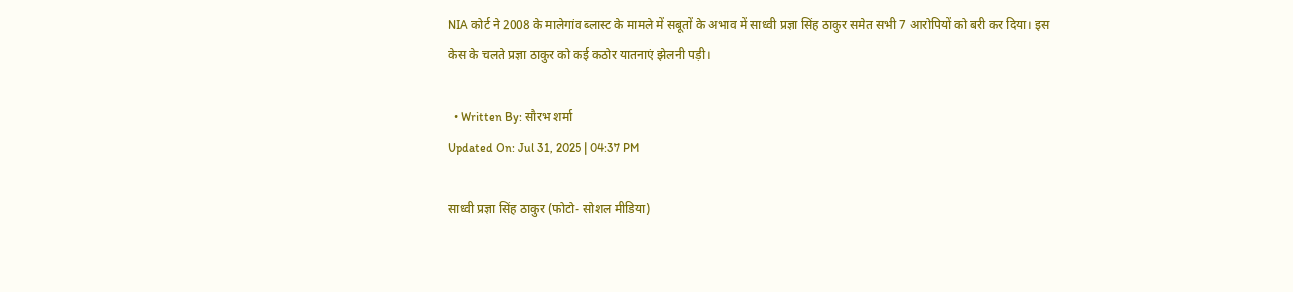NIA कोर्ट ने 2008 के मालेगांव ब्लास्ट के मामले में सबूतों के अभाव में साध्वी प्रज्ञा सिंह ठाकुर समेत सभी 7 आरोपियों को बरी कर दिया। इस केस के चलते प्रज्ञा ठाकुर को कई कठोर यातनाएं झेलनी पड़ी।

  • Written By: सौरभ शर्मा
Updated On: Jul 31, 2025 | 04:37 PM

साध्वी प्रज्ञा सिंह ठाकुर (फोटो- सोशल मीडिया)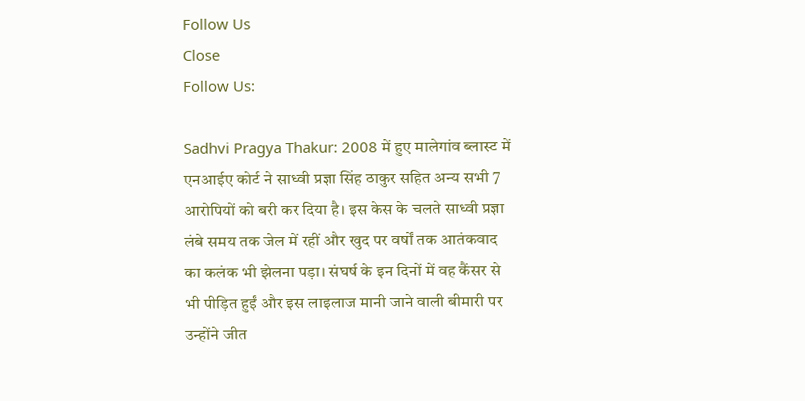Follow Us
Close
Follow Us:

Sadhvi Pragya Thakur: 2008 में हुए मालेगांव ब्लास्ट में एनआईए कोर्ट ने साध्वी प्रज्ञा सिंह ठाकुर सहित अन्य सभी 7 आरोपियों को बरी कर दिया है। इस केस के चलते साध्वी प्रज्ञा लंबे समय तक जेल में रहीं और खुद पर वर्षों तक आतंकवाद का कलंक भी झेलना पड़ा। संघर्ष के इन दिनों में वह कैंसर से भी पीड़ित हुईं और इस लाइलाज मानी जाने वाली बीमारी पर उन्होंने जीत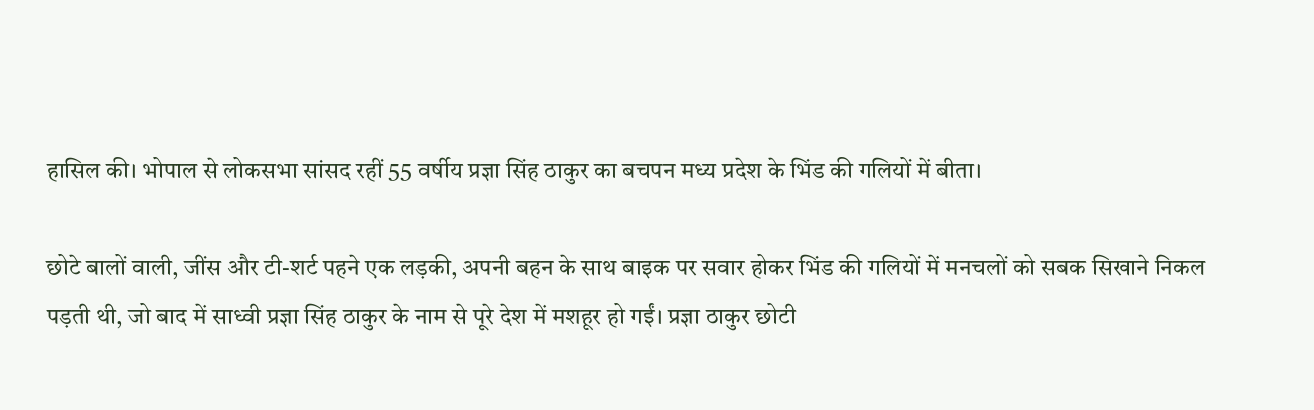हासिल की। भोपाल से लोकसभा सांसद रहीं 55 वर्षीय प्रज्ञा सिंह ठाकुर का बचपन मध्य प्रदेश के भिंड की गलियों में बीता।

छोटे बालों वाली, जींस और टी-शर्ट पहने एक लड़की, अपनी बहन के साथ बाइक पर सवार होकर भिंड की गलियों में मनचलों को सबक सिखाने निकल पड़ती थी, जो बाद में साध्वी प्रज्ञा सिंह ठाकुर के नाम से पूरे देश में मशहूर हो गईं। प्रज्ञा ठाकुर छोटी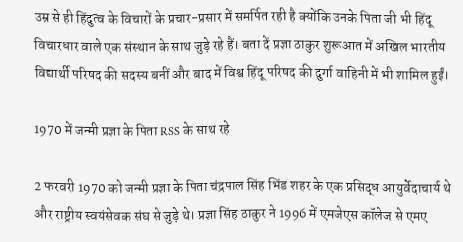उम्र से ही हिंदुत्व के विचारों के प्रचार-प्रसार में समर्पित रही है क्योंकि उनके पिता जी भी हिंदू विचारधार वाले एक संस्थान के साथ जुड़े रहे हैं। बता दें प्रज्ञा ठाकुर शुरूआत में अखिल भारतीय विद्यार्थी परिषद की सदस्य बनीं और बाद में विश्व हिंदू परिषद की दुर्गा वाहिनी में भी शामिल हुईं।

1970 में जन्मी प्रज्ञा के पिता RSS के साथ रहे

2 फरवरी 1970 को जन्मी प्रज्ञा के पिता चंद्रपाल सिंह भिंड शहर के एक प्रसिद्ध आयुर्वेदाचार्य थे और राष्ट्रीय स्वयंसेवक संघ से जुड़े थे। प्रज्ञा सिंह ठाकुर ने 1996 में एमजेएस कॉलेज से एमए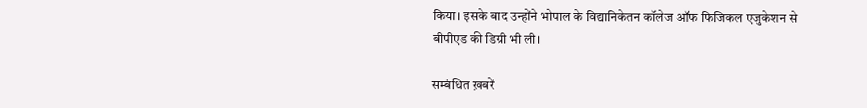किया। इसके बाद उन्होंने भोपाल के विद्यानिकेतन कॉलेज ऑफ फिजिकल एजुकेशन से बीपीएड की डिग्री भी ली।

सम्बंधित ख़बरें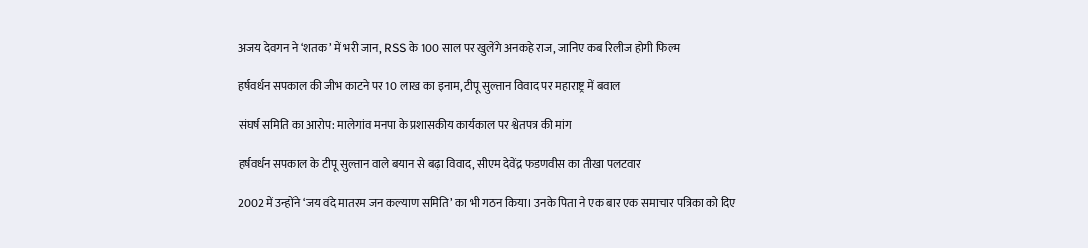अजय देवगन ने ‘शतक’ में भरी जान, RSS के 100 साल पर खुलेंगे अनकहे राज, जानिए कब रिलीज होगी फिल्म

हर्षवर्धन सपकाल की जीभ काटने पर 10 लाख का इनाम, टीपू सुल्तान विवाद पर महाराष्ट्र में बवाल

संघर्ष समिति का आरोप: मालेगांव मनपा के प्रशासकीय कार्यकाल पर श्वेतपत्र की मांग

हर्षवर्धन सपकाल के टीपू सुल्तान वाले बयान से बढ़ा विवाद, सीएम देवेंद्र फडणवीस का तीखा पलटवार

2002 में उन्होंने ‘जय वंदे मातरम जन कल्याण समिति’ का भी गठन किया। उनके पिता ने एक बार एक समाचार पत्रिका को दिए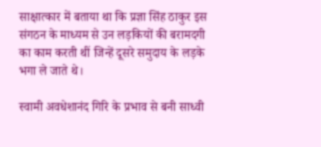साक्षात्कार में बताया था कि प्रज्ञा सिंह ठाकुर इस संगठन के माध्यम से उन लड़कियों की बरामदगी का काम करती थीं जिन्हें दूसरे समुदाय के लड़के भगा ले जाते थे।

स्वामी अवधेशानंद गिरि के प्रभाव से बनी साध्वी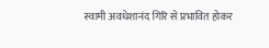स्वामी अवधेशानंद गिरि से प्रभावित होकर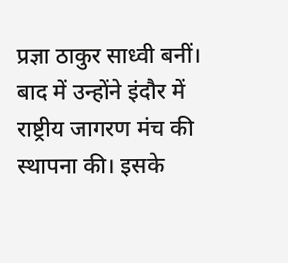प्रज्ञा ठाकुर साध्वी बनीं। बाद में उन्होंने इंदौर में राष्ट्रीय जागरण मंच की स्थापना की। इसके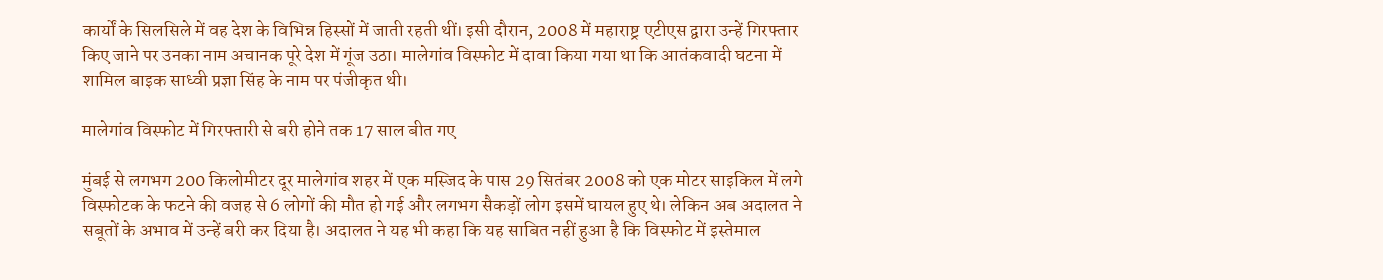कार्यों के सिलसिले में वह देश के विभिन्न हिस्सों में जाती रहती थीं। इसी दौरान, 2008 में महाराष्ट्र एटीएस द्वारा उन्हें गिरफ्तार किए जाने पर उनका नाम अचानक पूरे देश में गूंज उठा। मालेगांव विस्फोट में दावा किया गया था कि आतंकवादी घटना में शामिल बाइक साध्वी प्रज्ञा सिंह के नाम पर पंजीकृत थी।

मालेगांव विस्फोट में गिरफ्तारी से बरी होने तक 17 साल बीत गए

मुंबई से लगभग 200 किलोमीटर दूर मालेगांव शहर में एक मस्जिद के पास 29 सितंबर 2008 को एक मोटर साइकिल में लगे विस्फोटक के फटने की वजह से 6 लोगों की मौत हो गई और लगभग सैकड़ों लोग इसमें घायल हुए थे। लेकिन अब अदालत ने सबूतों के अभाव में उन्हें बरी कर दिया है। अदालत ने यह भी कहा कि यह साबित नहीं हुआ है कि विस्फोट में इस्तेमाल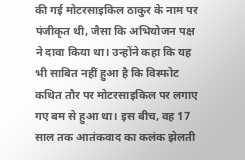की गई मोटरसाइकिल ठाकुर के नाम पर पंजीकृत थी, जैसा कि अभियोजन पक्ष ने दावा किया था। उन्होंने कहा कि यह भी साबित नहीं हुआ है कि विस्फोट कथित तौर पर मोटरसाइकिल पर लगाए गए बम से हुआ था। इस बीच, वह 17 साल तक आतंकवाद का कलंक झेलती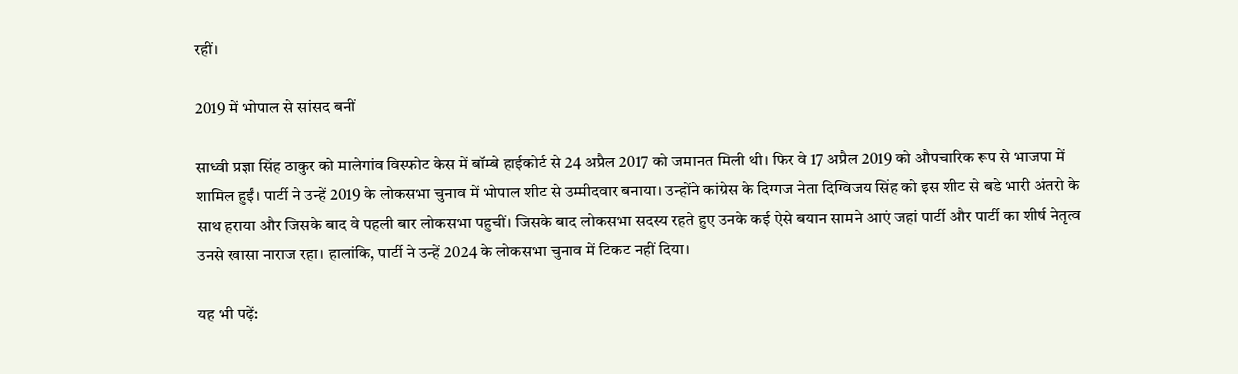रहीं।

2019 में भोपाल से सांसद बनीं

साध्वी प्रज्ञा सिंह ठाकुर को मालेगांव विस्फोट केस में बॉम्बे हाईकोर्ट से 24 अप्रैल 2017 को जमानत मिली थी। फिर वे 17 अप्रैल 2019 को औपचारिक रूप से भाजपा में शामिल हुईं। पार्टी ने उन्हें 2019 के लोकसभा चुनाव में भोपाल शीट से उम्मीदवार बनाया। उन्होंने कांग्रेस के दिग्गज नेता दिग्विजय सिंह को इस शीट से बडे भारी अंतरो के साथ हराया और जिसके बाद वे पहली बार लोकसभा पहुचीं। जिसके बाद लोकसभा सदस्य रहते हुए उनके कई ऐसे बयान सामने आएं जहां पार्टी और पार्टी का शीर्ष नेतृत्व उनसे खासा नाराज रहा। हालांकि, पार्टी ने उन्हें 2024 के लोकसभा चुनाव में टिकट नहीं दिया।

यह भी पढ़ें: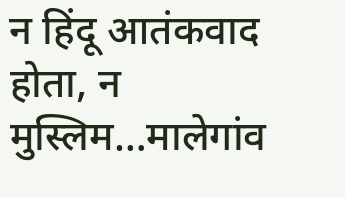न हिंदू आतंकवाद होता, न मुस्लिम…मालेगांव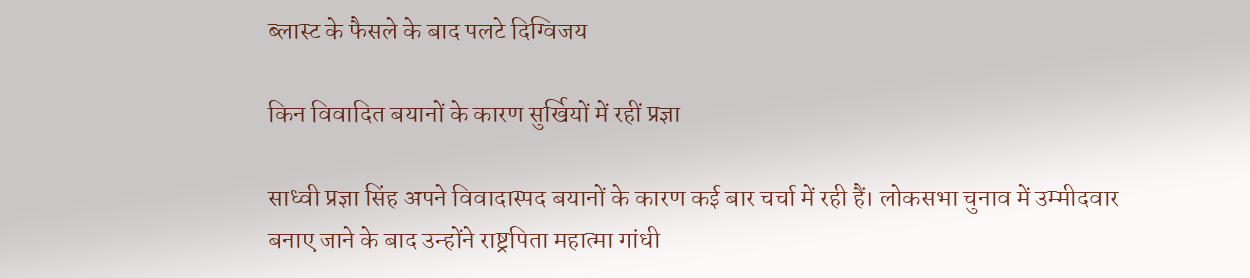ब्लास्ट के फैसले के बाद पलटे दिग्विजय

किन विवादित बयानों के कारण सुर्खियों में रहीं प्रज्ञा

साध्वी प्रज्ञा सिंह अपने विवादास्पद बयानों के कारण कई बार चर्चा में रही हैं। लोकसभा चुनाव में उम्मीदवार बनाए जाने के बाद उन्होंने राष्ट्रपिता महात्मा गांधी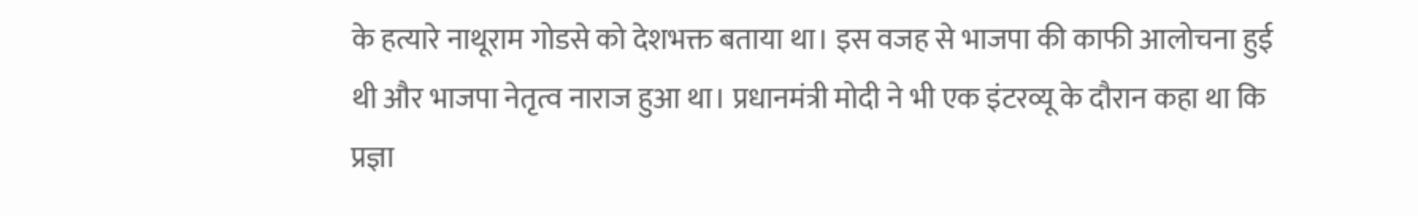के हत्यारे नाथूराम गोडसे को देशभक्त बताया था। इस वजह से भाजपा की काफी आलोचना हुई थी और भाजपा नेतृत्व नाराज हुआ था। प्रधानमंत्री मोदी ने भी एक इंटरव्यू के दौरान कहा था कि प्रज्ञा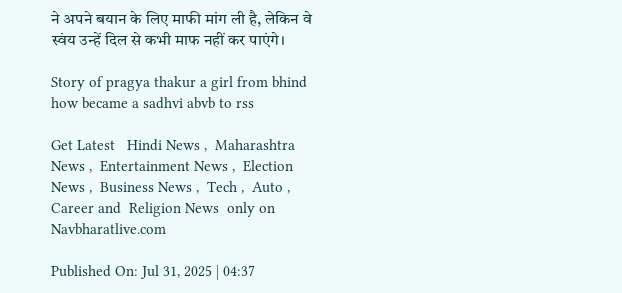ने अपने बयान के लिए माफी मांग ली है, लेकिन वे स्वंय उन्हें दिल से कभी माफ नहीं कर पाएंगे।

Story of pragya thakur a girl from bhind how became a sadhvi abvb to rss

Get Latest   Hindi News ,  Maharashtra News ,  Entertainment News ,  Election News ,  Business News ,  Tech ,  Auto ,  Career and  Religion News  only on Navbharatlive.com

Published On: Jul 31, 2025 | 04:37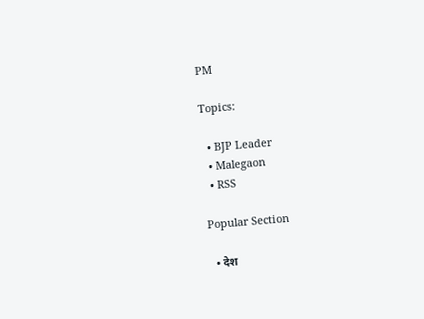PM

Topics:

  • BJP Leader
  • Malegaon
  • RSS

Popular Section

  • देश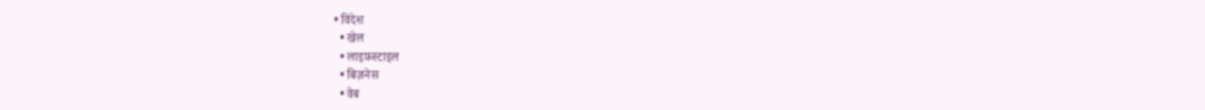• विदेश
  • खेल
  • लाइफ़स्टाइल
  • बिज़नेस
  • वेब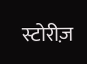स्टोरीज़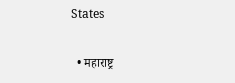States

  • महाराष्ट्र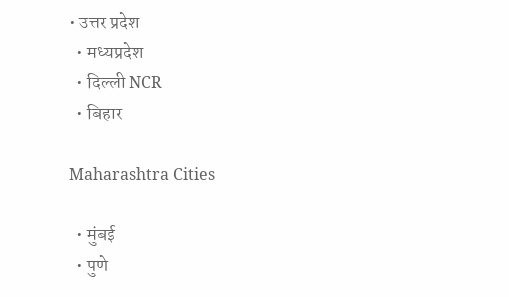• उत्तर प्रदेश
  • मध्यप्रदेश
  • दिल्ली NCR
  • बिहार

Maharashtra Cities

  • मुंबई
  • पुणे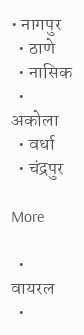• नागपुर
  • ठाणे
  • नासिक
  • अकोला
  • वर्धा
  • चंद्रपुर

More

  • वायरल
  •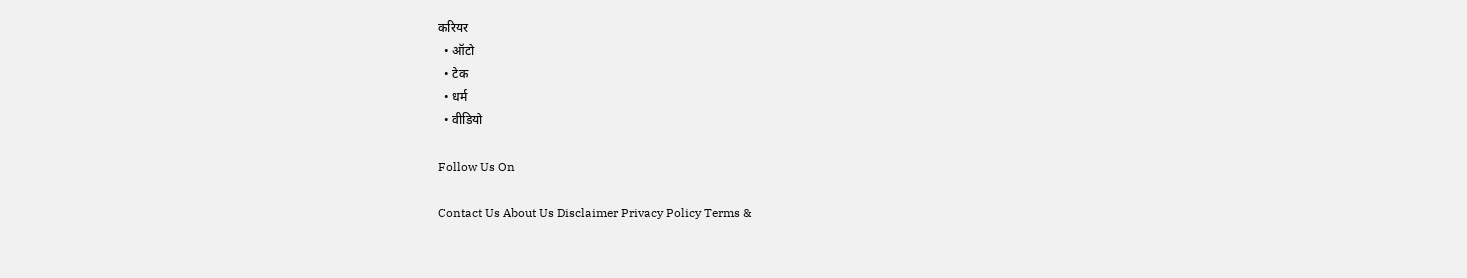करियर
  • ऑटो
  • टेक
  • धर्म
  • वीडियो

Follow Us On

Contact Us About Us Disclaimer Privacy Policy Terms &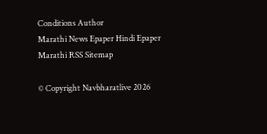Conditions Author
Marathi News Epaper Hindi Epaper Marathi RSS Sitemap

© Copyright Navbharatlive 2026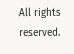All rights reserved.